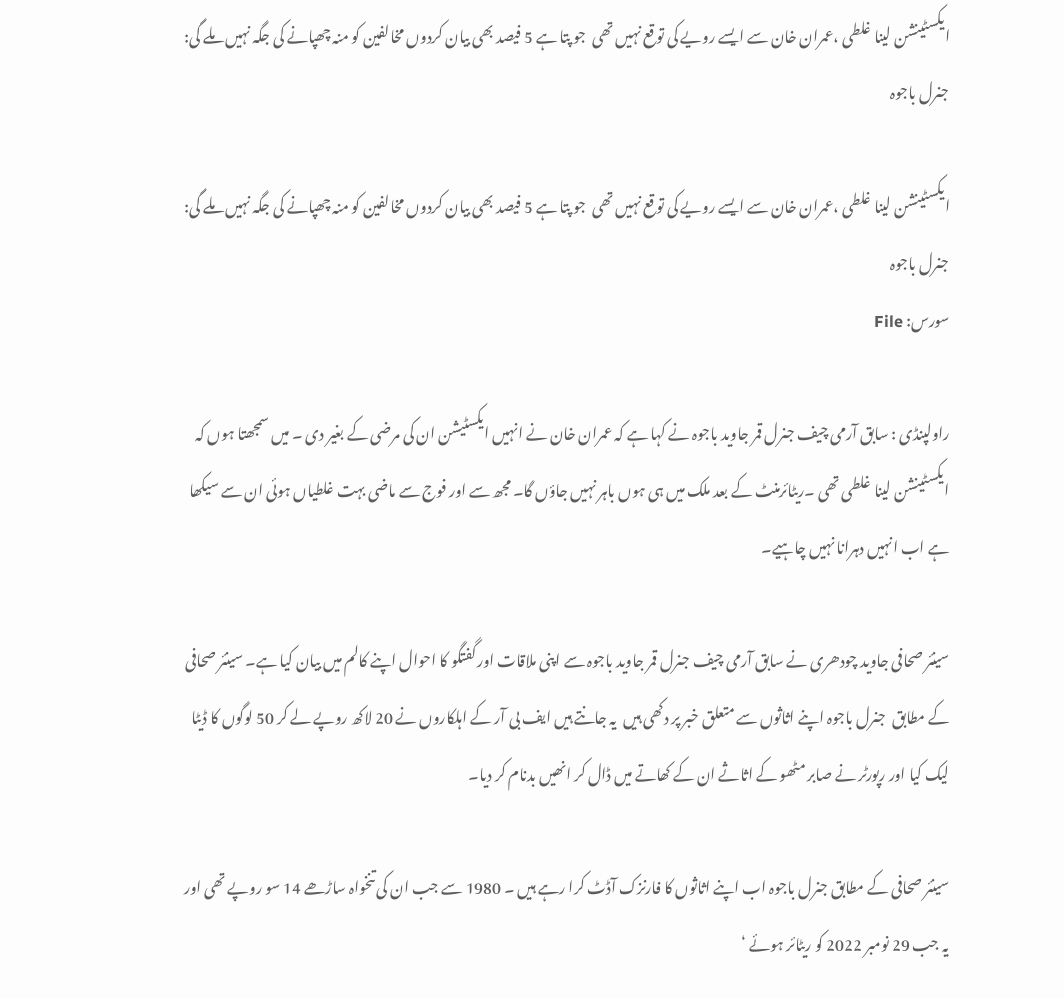ایکسٹینشن لینا غلطی ،عمران خان سے ایسے رویے کی توقع نہیں تھی  جو پتا ہے 5 فیصد بھی بیان کردوں مخالفین کو منہ چھپانے کی جگہ نہیں ملے گی: جنرل باجوہ

ایکسٹینشن لینا غلطی ،عمران خان سے ایسے رویے کی توقع نہیں تھی  جو پتا ہے 5 فیصد بھی بیان کردوں مخالفین کو منہ چھپانے کی جگہ نہیں ملے گی: جنرل باجوہ
سورس: File

راولپنڈی : سابق آرمی چیف جنرل قمر جاوید باجوہ نے کہا ہے کہ عمران خان نے انہیں ایکسٹیشن ان کی مرضی کے بغیر دی ۔ میں سمجھتا ہوں کہ ایکسٹینشن لینا غلطی تھی ۔ریٹائرمنٹ کے بعد ملک میں ہی ہوں باہر نہیں جاؤں گا۔ مجھ سے اور فوج سے ماضی بہت غلطیاں ہوئی ان سے سیکھا ہے اب انہیں دہرانا نہیں چاہیے۔

سینئر صحافی جاوید چودھری نے سابق آرمی چیف جنرل قمر جاوید باجوہ سے اپنی ملاقات اور گفتگو کا احوال اپنے کالم میں بیان کیا ہے۔ سینئر صحافی کے مطابق  جنرل باجوہ اپنے اثاثوں سے متعلق خبر پر دکھی ہیں  یہ جانتے ہیں ایف بی آر کے اہلکاروں نے 20 لاکھ روپے لے کر 50 لوگوں کا ڈیٹا لیک کیا اور رپورٹر نے صابر مٹھو کے اثاثے ان کے کھاتے میں ڈال کر انھیں بدنام کر دیا۔

سینئر صحافی کے مطابق جنرل باجوہ اب اپنے اثاثوں کا فارنزک آڈٹ کرا رہے ہیں ۔ 1980 سے جب ان کی تنخواہ ساڑھے 14 سو روپے تھی اور یہ جب 29 نومبر 2022 کو ریٹائر ہوئے ‘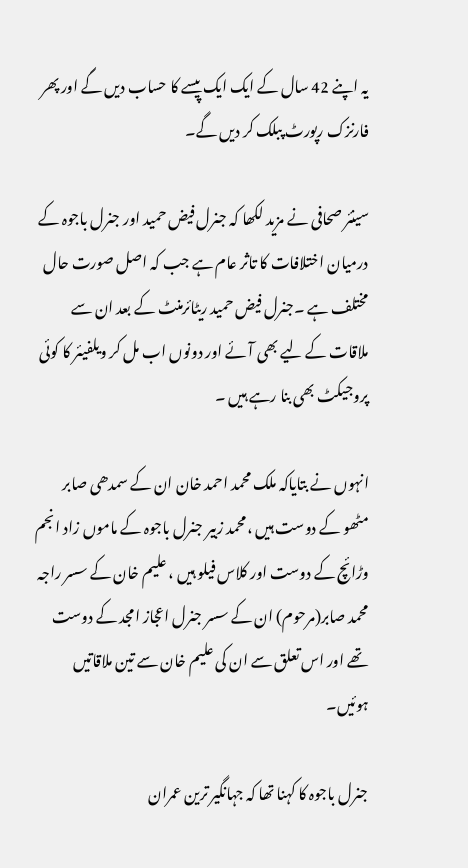یہ اپنے 42 سال کے ایک ایک پیسے کا حساب دیں گے اور پھر فارنزک رپورٹ پبلک کر دیں گے۔

سینئر صحافی نے مزید لکھا کہ جنرل فیض حمید اور جنرل باجوہ کے درمیان اختلافات کا تاثر عام ہے جب کہ اصل صورت حال مختلف ہے ۔جنرل فیض حمید ریٹائرمنٹ کے بعد ان سے ملاقات کے لیے بھی آئے اور دونوں اب مل کر ویلفیئر کا کوئی پروجیکٹ بھی بنا رہے ہیں ۔

انہوں نے بتایاکہ ملک محمد احمد خان ان کے سمدھی صابر مٹھو کے دوست ہیں ،محمد زبیر جنرل باجوہ کے ماموں زاد انجم وڑائچ کے دوست اور کلاس فیلو ہیں ، علیم خان کے سسر راجہ محمد صابر(مرحوم) ان کے سسر جنرل اعجاز امجد کے دوست تھے اور اس تعلق سے ان کی علیم خان سے تین ملاقاتیں ہوئیں۔

جنرل باجوہ کا کہنا تھا کہ جہانگیر ترین عمران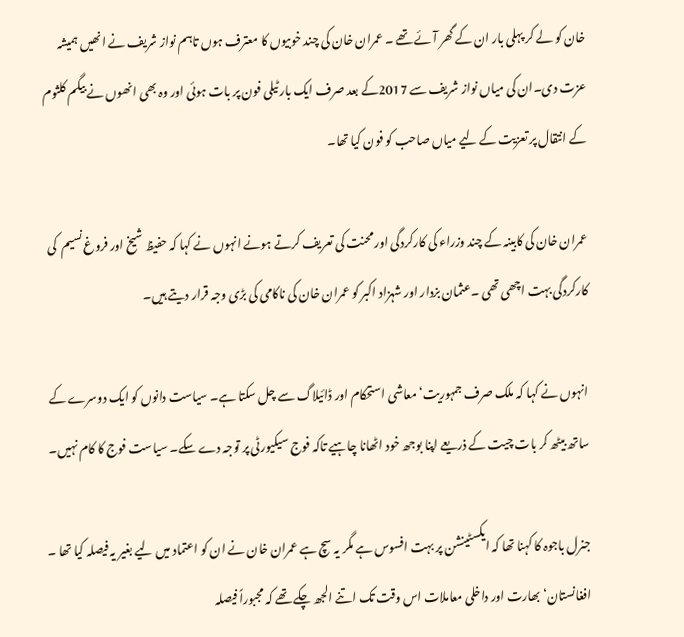خان کو لے کر پہلی بار ان کے گھر آئے تھے ۔ عمران خان کی چند خوبیوں کا معترف ہوں تاہم نواز شریف نے انھیں ہمیشہ عزت دی۔ان کی میاں نواز شریف سے 2017کے بعد صرف ایک بار ٹیلی فون پر بات ہوئی اور وہ بھی انھوں نے بیگم کلثوم کے انتقال پر تعزیت کے لیے میاں صاحب کو فون کیا تھا۔

عمران خان کی کابینہ کے چند وزراء کی کارکردگی اور محنت کی تعریف کرتے ہونے انہوں نے کہا کہ حفیظ شیخ اور فروغ نسیم  کی کارکردگی بہت اچھی تھی ۔عثمان بزدار اور شہزاد اکبر کو عمران خان کی ناکامی کی بڑی وجہ قرار دیتے ہیں۔

انہوں نے کہا کہ ملک صرف جمہوریت‘ معاشی استحکام اور ڈائیلاگ سے چل سکتا ہے۔ سیاست دانوں کو ایک دوسرے کے ساتھ بیٹھ کر بات چیت کے ذریعے اپنا بوجھ خود اٹھانا چاہیے تاکہ فوج سیکیورٹی پر توجہ دے سکے۔ سیاست فوج کا کام نہیں۔

جنرل باجوہ کا کہنا تھا کہ ایکسٹینشن پر بہت افسوس ہے مگر یہ سچ ہے عمران خان نے ان کو اعتماد میں لیے بغیر یہ فیصلہ کیا تھا ۔ افغانستان‘ بھارت اور داخلی معاملات اس وقت تک اتنے الجھ چکے تھے کہ مجبوراً فیصلہ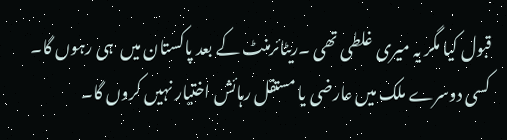قبول کیا مگر یہ میری غلطی تھی ۔ریٹائرمنٹ کے بعد پاکستان میں  ہی رہوں گا۔ کسی دوسرے ملک میں عارضی یا مستقل رہائش اختیار نہیں کروں گا۔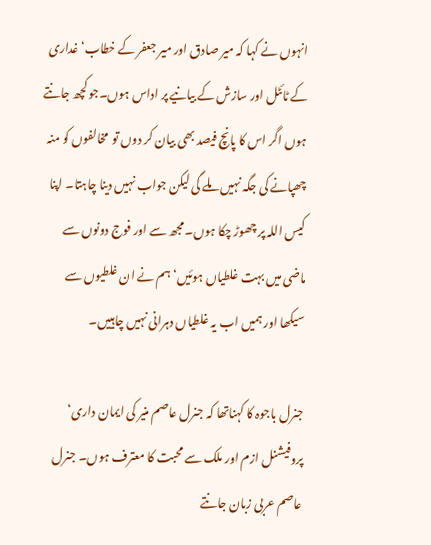انہوں نے کہا کہ میر صادق اور میر جعفر کے خطاب‘ غداری کے ٹائٹل اور سازش کے بیانیے پر اداس ہوں۔جو کچھ جانتے ہوں اگر اس کا پانچ فیصد بھی بیان کر دوں تو  مخالفوں کو منہ چھپانے کی جگہ نہیں ملے گی لیکن جواب نہیں دینا چاہتا۔ اپنا کیس اللہ پر چھوڑ چکا ہوں۔ مجھ سے اور فوج دونوں سے ماضی میں بہت غلطیاں ہوئیں‘ ہم نے ان غلطیوں سے سیکھا اور ہمیں اب یہ غلطیاں دہرانی نہیں چاہییں۔

جنرل باجوہ کا کہناتھا کہ جنرل عاصم منیر کی ایمان داری‘ پروفیشنل ازم اور ملک سے محبت کا معترف ہوں۔ جنرل عاصم عربی زبان جانتے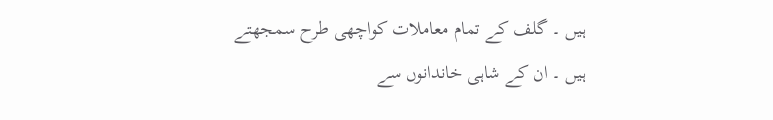ہیں ۔ گلف کے تمام معاملات کواچھی طرح سمجھتے ہیں ۔ ان کے شاہی خاندانوں سے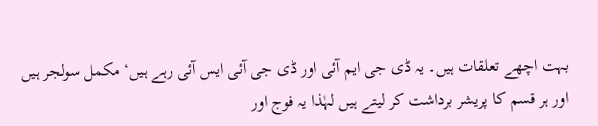بہت اچھے تعلقات ہیں۔ یہ ڈی جی ایم آئی اور ڈی جی آئی ایس آئی رہے ہیں‘ مکمل سولجر ہیں اور ہر قسم کا پریشر برداشت کر لیتے ہیں لہٰذا یہ فوج اور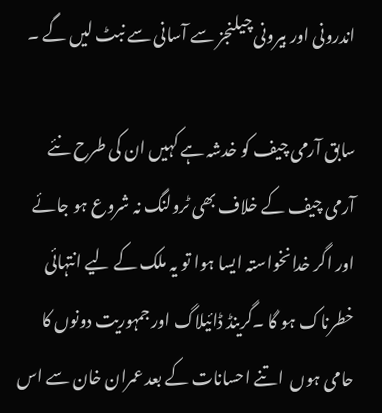اندرونی اور بیرونی چیلنجز سے آسانی سے نبٹ لیں گے ۔

سابق آرمی چیف کو خدشہ ہے کہیں ان کی طرح نئے آرمی چیف کے خلاف بھی ٹرولنگ نہ شروع ہو جائے اور اگر خدانخواستہ ایسا ہوا تو یہ ملک کے لیے انتہائی خطرناک ہو گا ۔گرینڈ ڈائیلاگ اور جمہوریت دونوں کا حامی ہوں  اتنے احسانات کے بعد عمران خان سے اس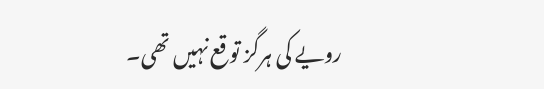رویے کی ہرگز توقع نہیں تھی۔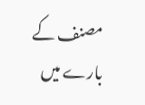مصنف کے بارے میں